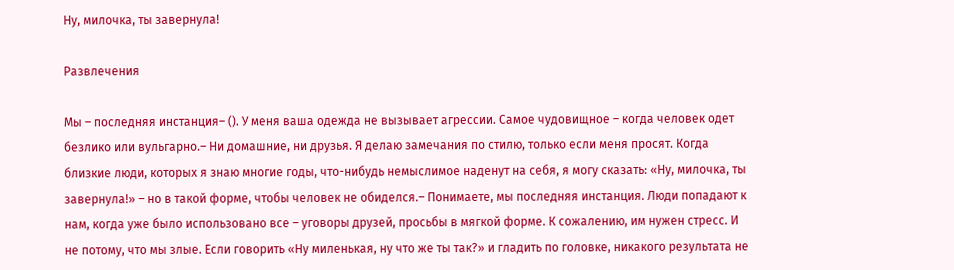Ну, милочка, ты завернула!

Развлечения

Мы – последняя инстанция– (). У меня ваша одежда не вызывает агрессии. Самое чудовищное – когда человек одет безлико или вульгарно.– Ни домашние, ни друзья. Я делаю замечания по стилю, только если меня просят. Когда близкие люди, которых я знаю многие годы, что-нибудь немыслимое наденут на себя, я могу сказать: «Ну, милочка, ты завернула!» – но в такой форме, чтобы человек не обиделся.– Понимаете, мы последняя инстанция. Люди попадают к нам, когда уже было использовано все – уговоры друзей, просьбы в мягкой форме. К сожалению, им нужен стресс. И не потому, что мы злые. Если говорить «Ну миленькая, ну что же ты так?» и гладить по головке, никакого результата не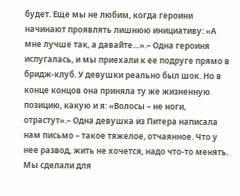будет. Еще мы не любим, когда героини начинают проявлять лишнюю инициативу: «А мне лучше так, а давайте…».– Одна героиня испугалась, и мы приехали к ее подруге прямо в бридж-клуб. У девушки реально был шок. Но в конце концов она приняла ту же жизненную позицию, какую и я: «Волосы – не ноги, отрастут».– Одна девушка из Питера написала нам письмо – такое тяжелое, отчаянное. Что у нее развод, жить не хочется, надо что-то менять. Мы сделали для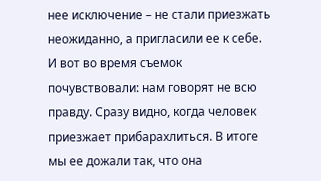нее исключение – не стали приезжать неожиданно, а пригласили ее к себе. И вот во время съемок почувствовали: нам говорят не всю правду. Сразу видно, когда человек приезжает прибарахлиться. В итоге мы ее дожали так, что она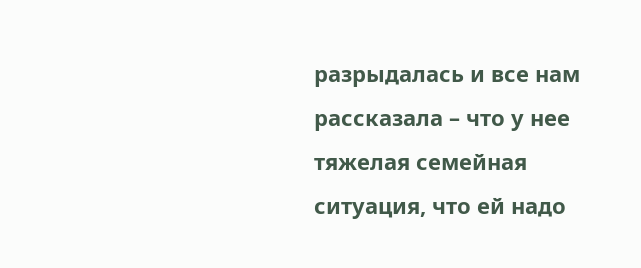разрыдалась и все нам рассказала – что у нее тяжелая семейная ситуация, что ей надо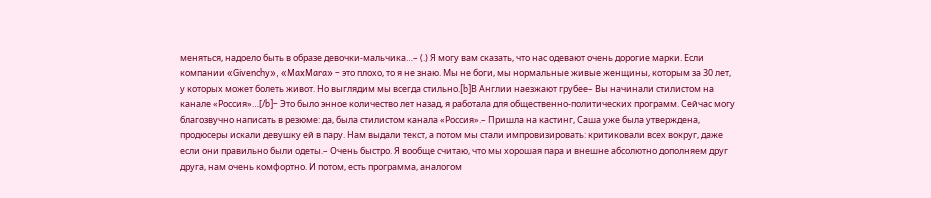меняться, надоело быть в образе девочки-мальчика…– (.) Я могу вам сказать, что нас одевают очень дорогие марки. Если компании «Givenchy», «MaxMara» – это плохо, то я не знаю. Мы не боги, мы нормальные живые женщины, которым за 30 лет, у которых может болеть живот. Но выглядим мы всегда стильно.[b]В Англии наезжают грубее– Вы начинали стилистом на канале «Россия»…[/b]– Это было энное количество лет назад, я работала для общественно-политических программ. Сейчас могу благозвучно написать в резюме: да, была стилистом канала «Россия».– Пришла на кастинг, Саша уже была утверждена, продюсеры искали девушку ей в пару. Нам выдали текст, а потом мы стали импровизировать: критиковали всех вокруг, даже если они правильно были одеты.– Очень быстро. Я вообще считаю, что мы хорошая пара и внешне абсолютно дополняем друг друга, нам очень комфортно. И потом, есть программа, аналогом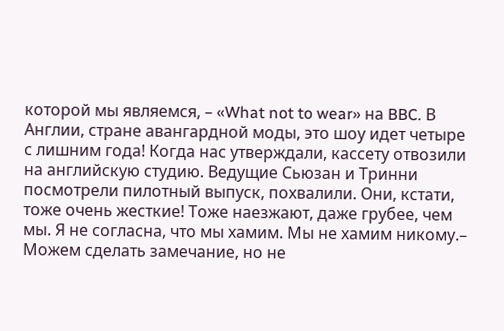которой мы являемся, – «What not to wear» на BBC. В Англии, стране авангардной моды, это шоу идет четыре с лишним года! Когда нас утверждали, кассету отвозили на английскую студию. Ведущие Сьюзан и Тринни посмотрели пилотный выпуск, похвалили. Они, кстати, тоже очень жесткие! Тоже наезжают, даже грубее, чем мы. Я не согласна, что мы хамим. Мы не хамим никому.– Можем сделать замечание, но не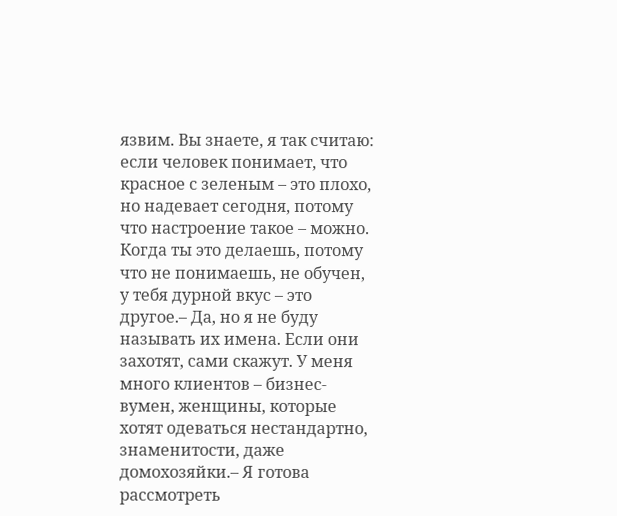язвим. Вы знаете, я так считаю: если человек понимает, что красное с зеленым – это плохо, но надевает сегодня, потому что настроение такое – можно. Когда ты это делаешь, потому что не понимаешь, не обучен, у тебя дурной вкус – это другое.– Да, но я не буду называть их имена. Если они захотят, сами скажут. У меня много клиентов – бизнес-вумен, женщины, которые хотят одеваться нестандартно, знаменитости, даже домохозяйки.– Я готова рассмотреть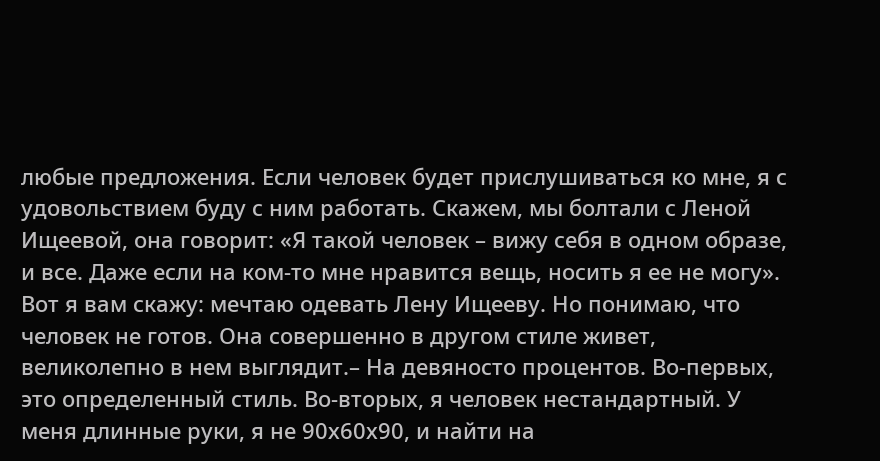любые предложения. Если человек будет прислушиваться ко мне, я с удовольствием буду с ним работать. Скажем, мы болтали с Леной Ищеевой, она говорит: «Я такой человек – вижу себя в одном образе, и все. Даже если на ком-то мне нравится вещь, носить я ее не могу». Вот я вам скажу: мечтаю одевать Лену Ищееву. Но понимаю, что человек не готов. Она совершенно в другом стиле живет, великолепно в нем выглядит.– На девяносто процентов. Во-первых, это определенный стиль. Во-вторых, я человек нестандартный. У меня длинные руки, я не 90х60х90, и найти на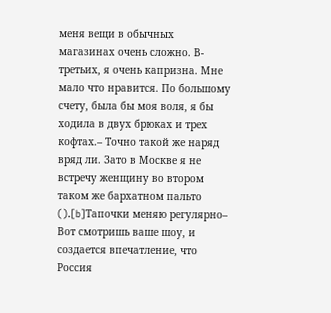меня вещи в обычных магазинах очень сложно. В-третьих, я очень капризна. Мне мало что нравится. По большому счету, была бы моя воля, я бы ходила в двух брюках и трех кофтах.– Точно такой же наряд вряд ли. Зато в Москве я не встречу женщину во втором таком же бархатном пальто ().[b]Тапочки меняю регулярно– Вот смотришь ваше шоу, и создается впечатление, что Россия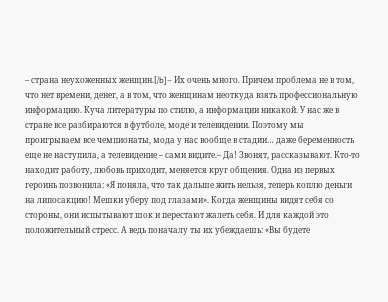– страна неухоженных женщин.[/b]– Их очень много. Причем проблема не в том, что нет времени, денег, а в том, что женщинам неоткуда взять профессиональную информацию. Куча литературы по стилю, а информации никакой. У нас же в стране все разбираются в футболе, моде и телевидении. Поэтому мы проигрываем все чемпионаты, мода у нас вообще в стадии… даже беременность еще не наступила, а телевидение – сами видите.– Да! Звонят, рассказывают. Кто-то находит работу, любовь приходит, меняется круг общения. Одна из первых героинь позвонила: «Я поняла, что так дальше жить нельзя, теперь коплю деньги на липосакцию! Мешки уберу под глазами». Когда женщины видят себя со стороны, они испытывают шок и перестают жалеть себя. И для каждой это положительный стресс. А ведь поначалу ты их убеждаешь: «Вы будете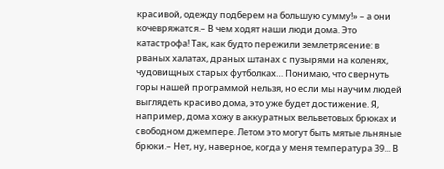красивой, одежду подберем на большую сумму!» – а они кочевряжатся.– В чем ходят наши люди дома. Это катастрофа! Так, как будто пережили землетрясение: в рваных халатах, драных штанах с пузырями на коленях, чудовищных старых футболках… Понимаю, что свернуть горы нашей программой нельзя, но если мы научим людей выглядеть красиво дома, это уже будет достижение. Я, например, дома хожу в аккуратных вельветовых брюках и свободном джемпере. Летом это могут быть мятые льняные брюки.– Нет, ну, наверное, когда у меня температура 39... В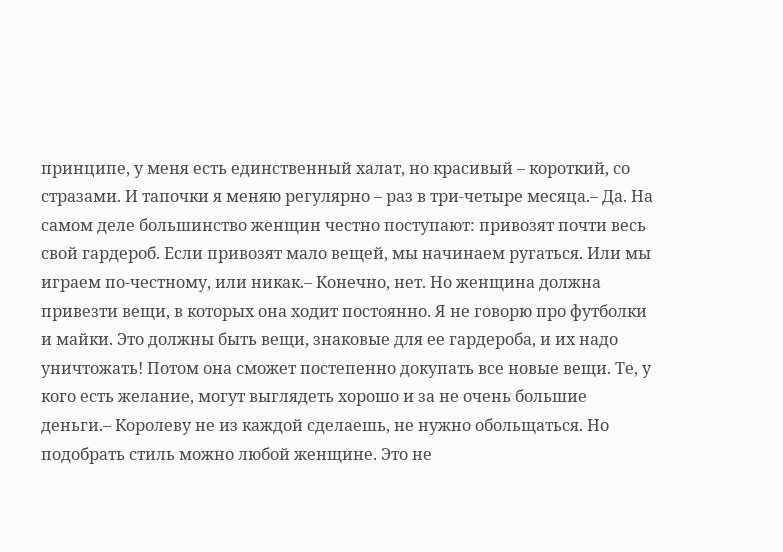принципе, у меня есть единственный халат, но красивый – короткий, со стразами. И тапочки я меняю регулярно – раз в три-четыре месяца.– Да. На самом деле большинство женщин честно поступают: привозят почти весь свой гардероб. Если привозят мало вещей, мы начинаем ругаться. Или мы играем по-честному, или никак.– Конечно, нет. Но женщина должна привезти вещи, в которых она ходит постоянно. Я не говорю про футболки и майки. Это должны быть вещи, знаковые для ее гардероба, и их надо уничтожать! Потом она сможет постепенно докупать все новые вещи. Те, у кого есть желание, могут выглядеть хорошо и за не очень большие деньги.– Королеву не из каждой сделаешь, не нужно обольщаться. Но подобрать стиль можно любой женщине. Это не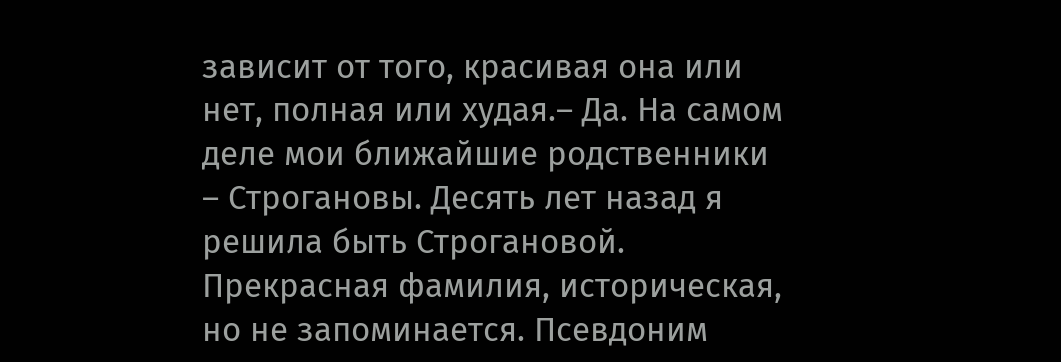зависит от того, красивая она или нет, полная или худая.– Да. На самом деле мои ближайшие родственники – Строгановы. Десять лет назад я решила быть Строгановой. Прекрасная фамилия, историческая, но не запоминается. Псевдоним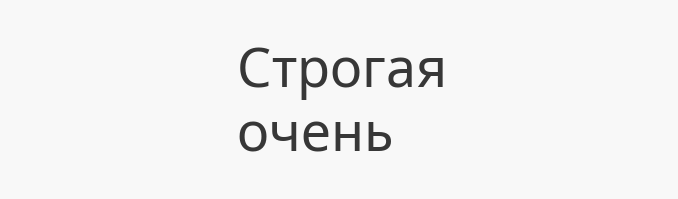Строгая очень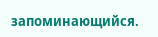запоминающийся.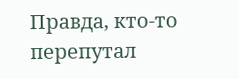Правда, кто-то перепутал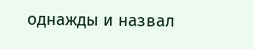однажды и назвал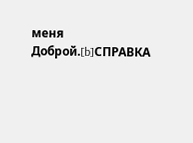меня Доброй.[b]СПРАВКА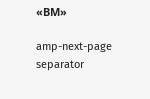«ВМ»

amp-next-page separator